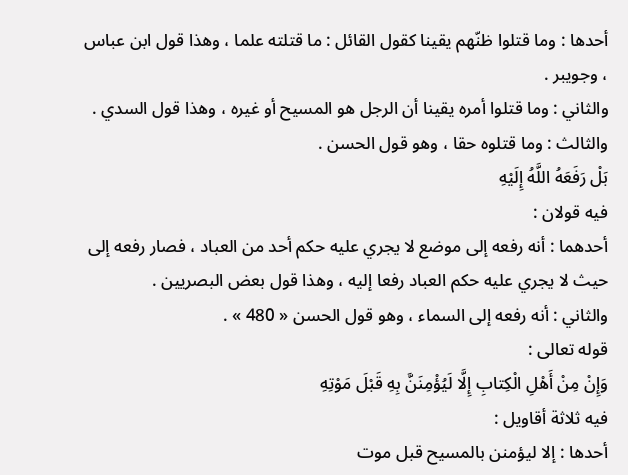أحدها : وما قتلوا ظنّهم يقينا كقول القائل : ما قتلته علما ، وهذا قول ابن عباس ، وجويبر .
والثاني : وما قتلوا أمره يقينا أن الرجل هو المسيح أو غيره ، وهذا قول السدي .
والثالث : وما قتلوه حقا ، وهو قول الحسن .
بَلْ رَفَعَهُ اللَّهُ إِلَيْهِ
فيه قولان :
أحدهما : أنه رفعه إلى موضع لا يجري عليه حكم أحد من العباد ، فصار رفعه إلى حيث لا يجري عليه حكم العباد رفعا إليه ، وهذا قول بعض البصريين .
والثاني : أنه رفعه إلى السماء ، وهو قول الحسن « 480 » .
قوله تعالى :
وَإِنْ مِنْ أَهْلِ الْكِتابِ إِلَّا لَيُؤْمِنَنَّ بِهِ قَبْلَ مَوْتِهِ
فيه ثلاثة أقاويل :
أحدها : إلا ليؤمنن بالمسيح قبل موت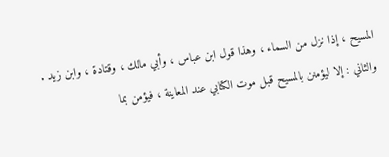المسيح ، إذا نزل من السماء ، وهذا قول ابن عباس ، وأبي مالك ، وقتادة ، وابن زيد .
والثاني : إلا ليؤمنن بالمسيح قبل موت الكتابي عند المعاينة ، فيؤمن بما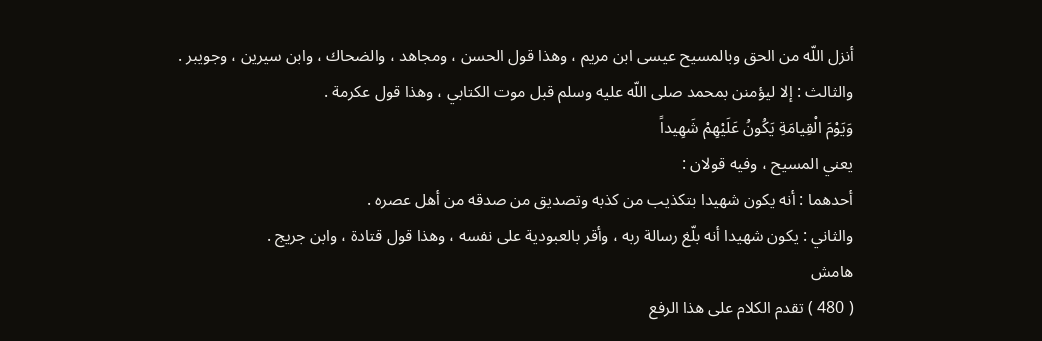أنزل اللّه من الحق وبالمسيح عيسى ابن مريم ، وهذا قول الحسن ، ومجاهد ، والضحاك ، وابن سيرين ، وجويبر .
والثالث : إلا ليؤمنن بمحمد صلى اللّه عليه وسلم قبل موت الكتابي ، وهذا قول عكرمة .
وَيَوْمَ الْقِيامَةِ يَكُونُ عَلَيْهِمْ شَهِيداً
يعني المسيح ، وفيه قولان :
أحدهما : أنه يكون شهيدا بتكذيب من كذبه وتصديق من صدقه من أهل عصره .
والثاني : يكون شهيدا أنه بلّغ رسالة ربه ، وأقر بالعبودية على نفسه ، وهذا قول قتادة ، وابن جريج .
هامش
( 480 ) تقدم الكلام على هذا الرفع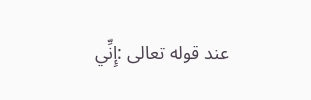عند قوله تعالى :إِنِّي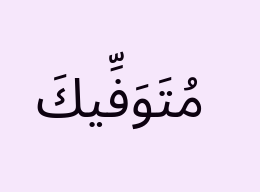مُتَوَفِّيكَ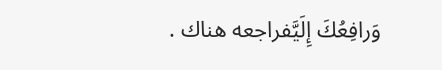وَرافِعُكَ إِلَيَّفراجعه هناك .